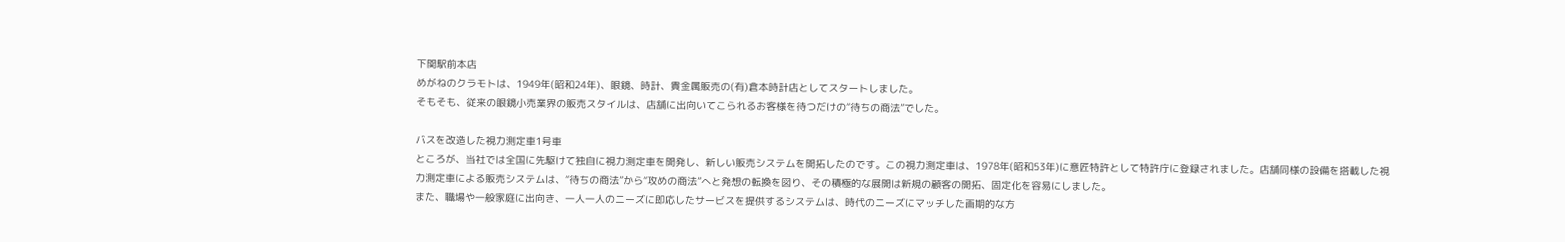下関駅前本店
めがねのクラモトは、1949年(昭和24年)、眼鏡、時計、貴金属販売の(有)倉本時計店としてスタートしました。
そもそも、従来の眼鏡小売業界の販売スタイルは、店舗に出向いてこられるお客様を待つだけの“待ちの商法”でした。

バスを改造した視力測定車1号車
ところが、当社では全国に先駆けて独自に視力測定車を開発し、新しい販売システムを開拓したのです。この視力測定車は、1978年(昭和53年)に意匠特許として特許庁に登録されました。店舗同様の設備を搭載した視力測定車による販売システムは、“待ちの商法”から“攻めの商法”へと発想の転換を図り、その積極的な展開は新規の顧客の開拓、固定化を容易にしました。
また、職場や一般家庭に出向き、一人一人のニーズに即応したサービスを提供するシステムは、時代のニーズにマッチした画期的な方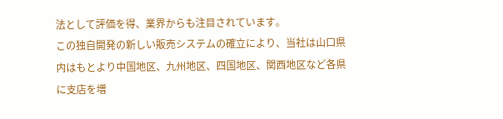法として評価を得、業界からも注目されています。
この独自開発の新しい販売システムの確立により、当社は山口県内はもとより中国地区、九州地区、四国地区、関西地区など各県に支店を増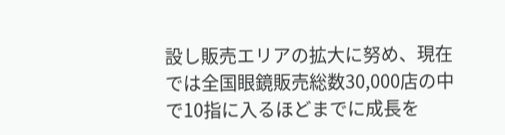設し販売エリアの拡大に努め、現在では全国眼鏡販売総数30,000店の中で10指に入るほどまでに成長を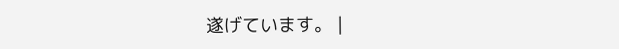遂げています。 |